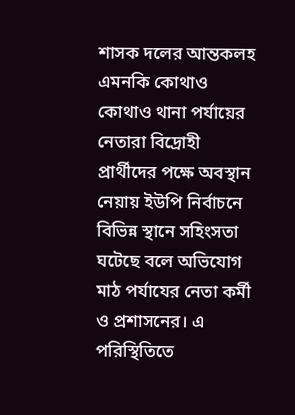শাসক দলের আন্তকলহ এমনকি কোথাও কোথাও থানা পর্যায়ের নেতারা বিদ্রোহী প্রার্থীদের পক্ষে অবস্থান নেয়ায় ইউপি নির্বাচনে বিভিন্ন স্থানে সহিংসতা ঘটেছে বলে অভিযোগ মাঠ পর্যাযের নেতা কর্মী ও প্রশাসনের। এ পরিস্থিতিতে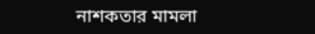নাশকতার মামলা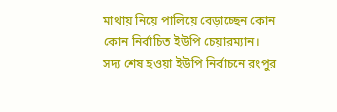মাথায় নিয়ে পালিয়ে বেড়াচ্ছেন কোন কোন নির্বাচিত ইউপি চেয়ারম্যান।
সদ্য শেষ হওয়া ইউপি নির্বাচনে রংপুর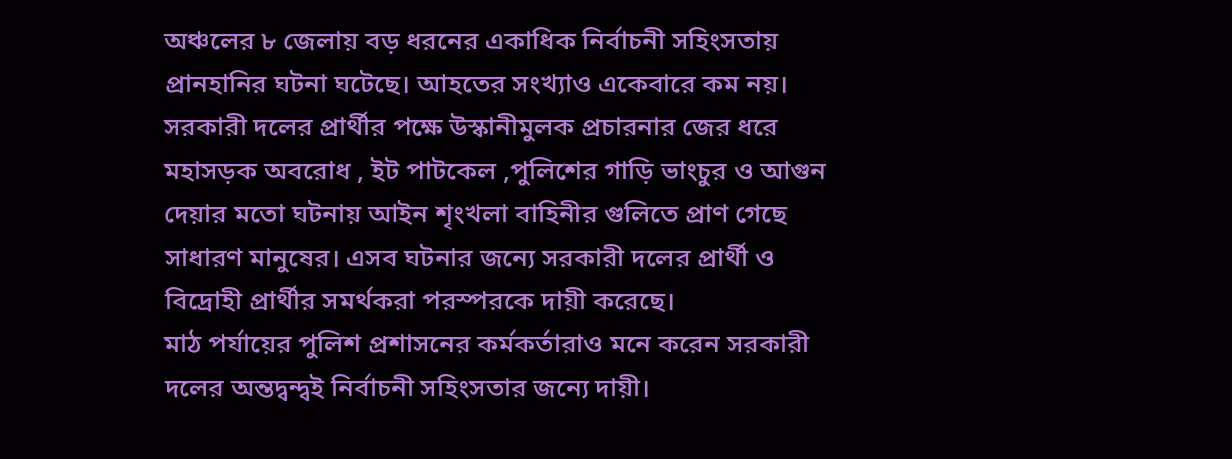অঞ্চলের ৮ জেলায় বড় ধরনের একাধিক নির্বাচনী সহিংসতায় প্রানহানির ঘটনা ঘটেছে। আহতের সংখ্যাও একেবারে কম নয়। সরকারী দলের প্রার্থীর পক্ষে উস্কানীমুলক প্রচারনার জের ধরে মহাসড়ক অবরোধ , ইট পাটকেল ,পুলিশের গাড়ি ভাংচুর ও আগুন দেয়ার মতো ঘটনায় আইন শৃংখলা বাহিনীর গুলিতে প্রাণ গেছে সাধারণ মানুষের। এসব ঘটনার জন্যে সরকারী দলের প্রার্থী ও বিদ্রোহী প্রার্থীর সমর্থকরা পরস্পরকে দায়ী করেছে।
মাঠ পর্যায়ের পুলিশ প্রশাসনের কর্মকর্তারাও মনে করেন সরকারী দলের অন্তদ্বন্দ্বই নির্বাচনী সহিংসতার জন্যে দায়ী।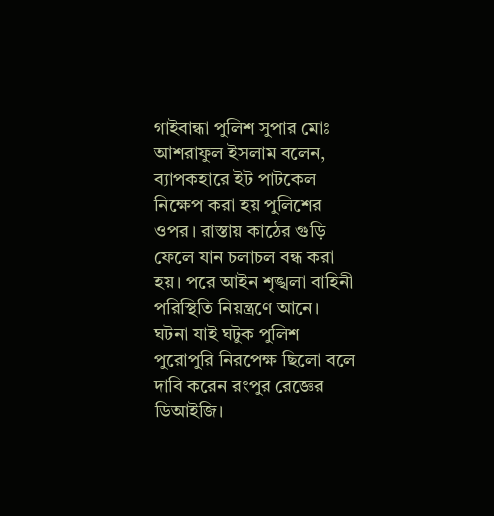গাইবান্ধা পুলিশ সুপার মোঃ আশরাফুল ইসলাম বলেন, ব্যাপকহারে ইট পাটকেল নিক্ষেপ করা হয় পুলিশের ওপর। রাস্তায় কাঠের গুড়ি ফেলে যান চলাচল বন্ধ করা হয়। পরে আইন শৃঙ্খলা বাহিনী পরিস্থিতি নিয়ন্ত্রণে আনে।
ঘটনা যাই ঘটুক পুলিশ পুরোপুরি নিরপেক্ষ ছিলো বলে দাবি করেন রংপুর রেজ্ঞের ডিআইজি।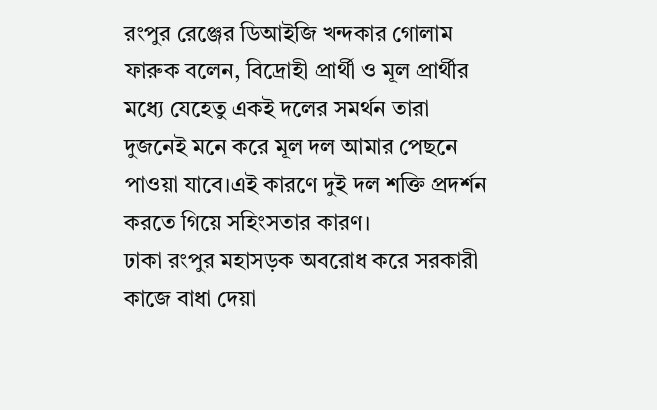রংপুর রেঞ্জের ডিআইজি খন্দকার গোলাম ফারুক বলেন, বিদ্রোহী প্রার্থী ও মূল প্রার্থীর মধ্যে যেহেতু একই দলের সমর্থন তারা দুজনেই মনে করে মূল দল আমার পেছনে পাওয়া যাবে।এই কারণে দুই দল শক্তি প্রদর্শন করতে গিয়ে সহিংসতার কারণ।
ঢাকা রংপুর মহাসড়ক অবরোধ করে সরকারী কাজে বাধা দেয়া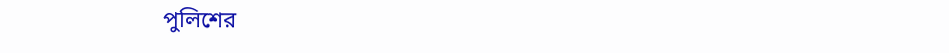পুলিশের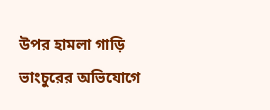উপর হামলা গাড়ি ভাংচুরের অভিযোগে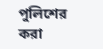পুলিশের করা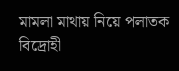মামলা মাথায় নিয়ে পলাতক বিদ্রোহী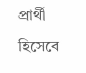প্রার্থী হিসেবে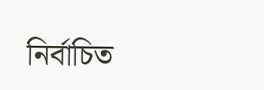নির্বাচিত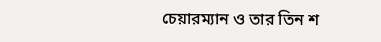চেয়ারম্যান ও তার তিন শ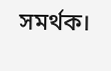সমর্থক।